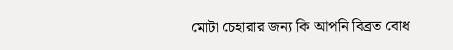মোটা চেহারার জন্য কি আপনি বিব্রত বোধ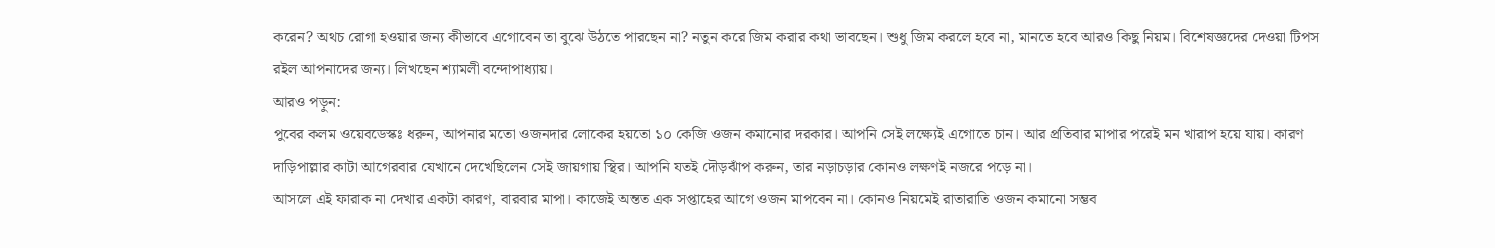করেন? অথচ রোগা হওয়ার জন্য কীভাবে এগোবেন তা বুঝে উঠতে পারছেন না? নতুন করে জিম করার কথা ভাবছেন। শুধু জিম করলে হবে না, মানতে হবে আরও কিছু নিয়ম। বিশেষজ্ঞদের দেওয়া টিপস রইল আপনাদের জন্য। লিখছেন শ্যামলী বন্দোপাধ্যায়।
আরও পড়ুন:
পুবের কলম ওয়েবডেস্কঃ ধরুন, আপনার মতো ওজনদার লোকের হয়তো ১০ কেজি ওজন কমানোর দরকার। আপনি সেই লক্ষ্যেই এগোতে চান। আর প্রতিবার মাপার পরেই মন খারাপ হয়ে যায়। কারণ দাড়িপাল্লার কাটা আগেরবার যেখানে দেখেছিলেন সেই জায়গায় স্থির। আপনি যতই দৌড়ঝাঁপ করুন, তার নড়াচড়ার কোনও লক্ষণই নজরে পড়ে না।
আসলে এই ফারাক না দেখার একটা কারণ, বারবার মাপা। কাজেই অন্তত এক সপ্তাহের আগে ওজন মাপবেন না। কোনও নিয়মেই রাতারাতি ওজন কমানো সম্ভব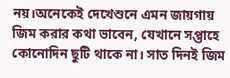নয়।অনেকেই দেখেশুনে এমন জায়গায় জিম করার কথা ভাবেন, যেখানে সপ্তাহে কোনোদিন ছুটি থাকে না। সাত দিনই জিম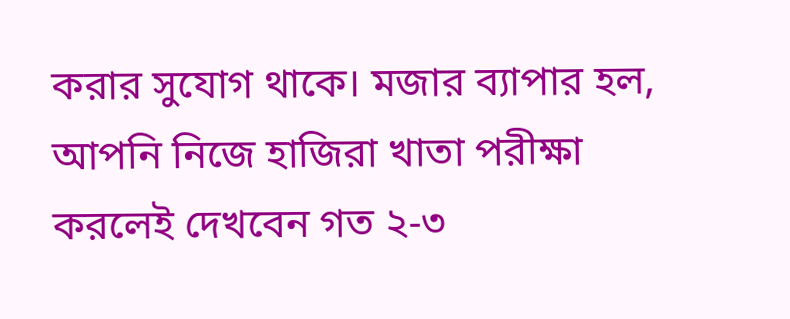করার সুযোগ থাকে। মজার ব্যাপার হল, আপনি নিজে হাজিরা খাতা পরীক্ষা করলেই দেখবেন গত ২-৩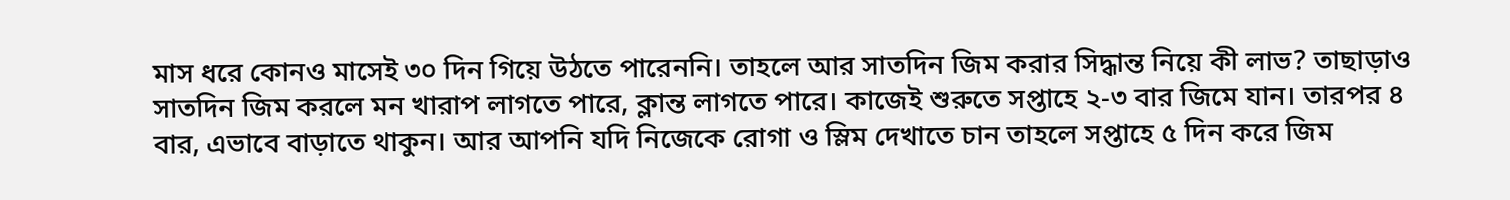মাস ধরে কোনও মাসেই ৩০ দিন গিয়ে উঠতে পারেননি। তাহলে আর সাতদিন জিম করার সিদ্ধান্ত নিয়ে কী লাভ? তাছাড়াও সাতদিন জিম করলে মন খারাপ লাগতে পারে, ক্লান্ত লাগতে পারে। কাজেই শুরুতে সপ্তাহে ২-৩ বার জিমে যান। তারপর ৪ বার, এভাবে বাড়াতে থাকুন। আর আপনি যদি নিজেকে রোগা ও স্লিম দেখাতে চান তাহলে সপ্তাহে ৫ দিন করে জিম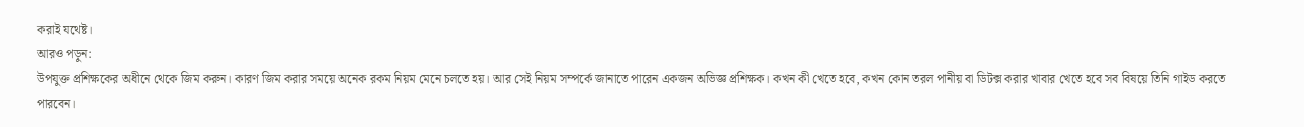করাই যথেষ্ট।
আরও পড়ুন:
উপযুক্ত প্রশিক্ষকের অধীনে থেকে জিম করুন। কারণ জিম করার সময়ে অনেক রকম নিয়ম মেনে চলতে হয়। আর সেই নিয়ম সম্পর্কে জানাতে পারেন একজন অভিজ্ঞ প্রশিক্ষক। কখন কী খেতে হবে, কখন কোন তরল পানীয় বা ডিটক্স করার খাবার খেতে হবে সব বিষয়ে তিনি গাইড করতে পারবেন।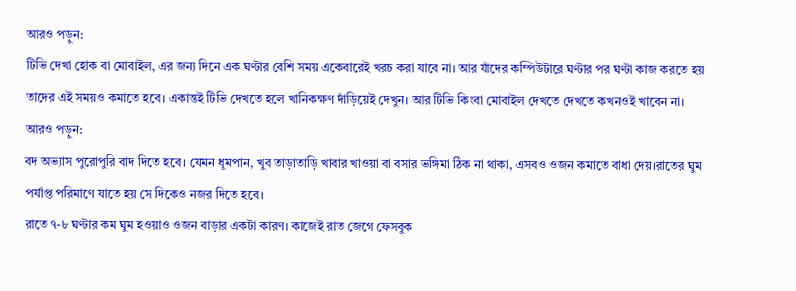আরও পড়ুন:
টিভি দেখা হোক বা মোবাইল, এর জন্য দিনে এক ঘণ্টার বেশি সময় একেবারেই খরচ করা যাবে না। আর যাঁদের কম্পিউটারে ঘণ্টার পর ঘণ্টা কাজ করতে হয় তাদের এই সময়ও কমাতে হবে। একান্তই টিভি দেখতে হলে খানিকক্ষণ দাঁড়িয়েই দেখুন। আর টিভি কিংবা মোবাইল দেখতে দেখতে কখনওই খাবেন না।
আরও পড়ুন:
বদ অভ্যাস পুরোপুরি বাদ দিতে হবে। যেমন ধূমপান, খুব তাড়াতাড়ি খাবার খাওয়া বা বসার ভঙ্গিমা ঠিক না থাকা, এসবও ওজন কমাতে বাধা দেয়।রাতের ঘুম পর্যাপ্ত পরিমাণে যাতে হয় সে দিকেও নজর দিতে হবে।
রাতে ৭-৮ ঘণ্টার কম ঘুম হওয়াও ওজন বাড়ার একটা কারণ। কাজেই রাত জেগে ফেসবুক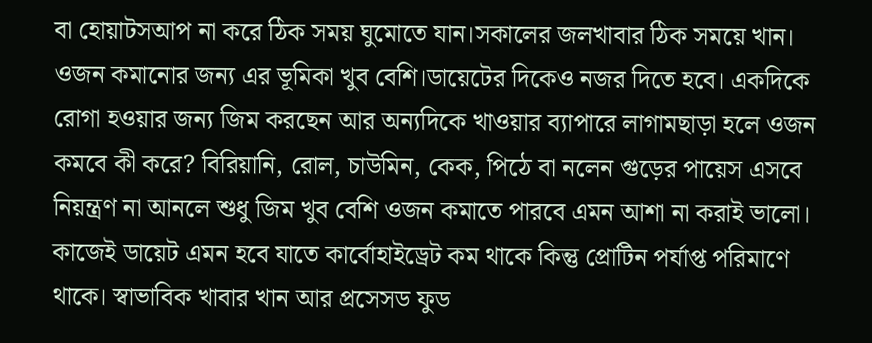বা হোয়াটসআপ না করে ঠিক সময় ঘুমোতে যান।সকালের জলখাবার ঠিক সময়ে খান। ওজন কমানোর জন্য এর ভূমিকা খুব বেশি।ডায়েটের দিকেও নজর দিতে হবে। একদিকে রোগা হওয়ার জন্য জিম করছেন আর অন্যদিকে খাওয়ার ব্যাপারে লাগামছাড়া হলে ওজন কমবে কী করে? বিরিয়ানি, রোল, চাউমিন, কেক, পিঠে বা নলেন গুড়ের পায়েস এসবে নিয়ন্ত্রণ না আনলে শুধু জিম খুব বেশি ওজন কমাতে পারবে এমন আশা না করাই ভালো। কাজেই ডায়েট এমন হবে যাতে কার্বোহাইড্রেট কম থাকে কিন্তু প্রোটিন পর্যাপ্ত পরিমাণে থাকে। স্বাভাবিক খাবার খান আর প্রসেসড ফুড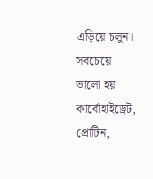এড়িয়ে চলুন। সবচেয়ে ভালো হয় কার্বোহাইড্রেট, প্রোটিন,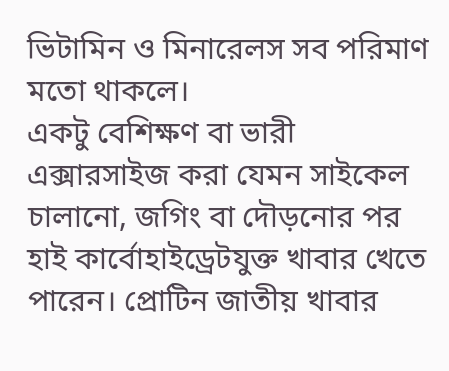ভিটামিন ও মিনারেলস সব পরিমাণ মতো থাকলে।
একটু বেশিক্ষণ বা ভারী এক্সারসাইজ করা যেমন সাইকেল চালানো, জগিং বা দৌড়নোর পর হাই কার্বোহাইড্রেটযুক্ত খাবার খেতে পারেন। প্রোটিন জাতীয় খাবার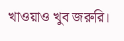খাওয়াও খুব জরুরি।